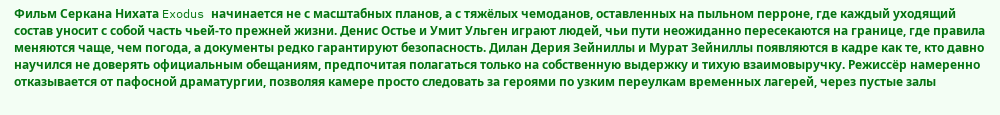Фильм Серкана Нихата Exodus начинается не с масштабных планов, а с тяжёлых чемоданов, оставленных на пыльном перроне, где каждый уходящий состав уносит с собой часть чьей-то прежней жизни. Денис Остье и Умит Ульген играют людей, чьи пути неожиданно пересекаются на границе, где правила меняются чаще, чем погода, а документы редко гарантируют безопасность. Дилан Дерия Зейниллы и Мурат Зейниллы появляются в кадре как те, кто давно научился не доверять официальным обещаниям, предпочитая полагаться только на собственную выдержку и тихую взаимовыручку. Режиссёр намеренно отказывается от пафосной драматургии, позволяя камере просто следовать за героями по узким переулкам временных лагерей, через пустые залы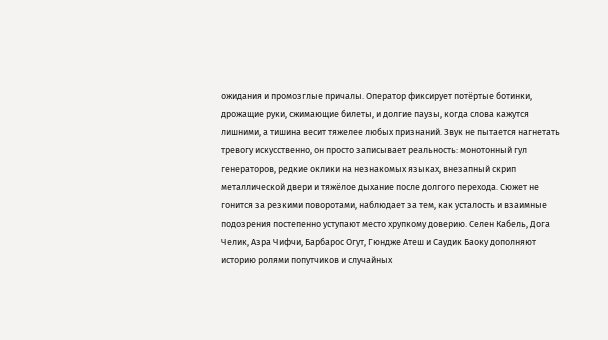ожидания и промозглые причалы. Оператор фиксирует потёртые ботинки, дрожащие руки, сжимающие билеты, и долгие паузы, когда слова кажутся лишними, а тишина весит тяжелее любых признаний. Звук не пытается нагнетать тревогу искусственно, он просто записывает реальность: монотонный гул генераторов, редкие оклики на незнакомых языках, внезапный скрип металлической двери и тяжёлое дыхание после долгого перехода. Сюжет не гонится за резкими поворотами, наблюдает за тем, как усталость и взаимные подозрения постепенно уступают место хрупкому доверию. Селен Кабель, Дога Челик, Азра Чифчи, Барбарос Огут, Гюндже Атеш и Саудик Баоку дополняют историю ролями попутчиков и случайных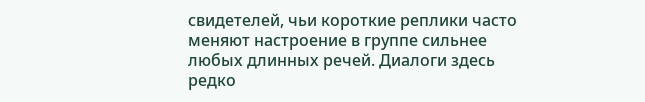свидетелей, чьи короткие реплики часто меняют настроение в группе сильнее любых длинных речей. Диалоги здесь редко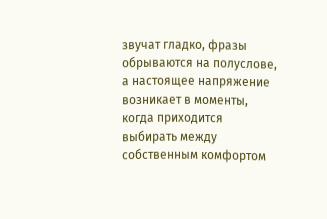звучат гладко, фразы обрываются на полуслове, а настоящее напряжение возникает в моменты, когда приходится выбирать между собственным комфортом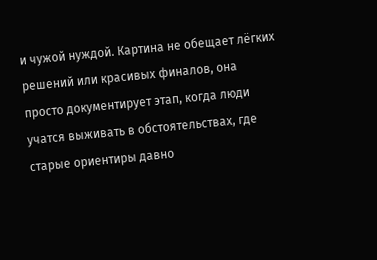и чужой нуждой. Картина не обещает лёгких решений или красивых финалов, она просто документирует этап, когда люди учатся выживать в обстоятельствах, где старые ориентиры давно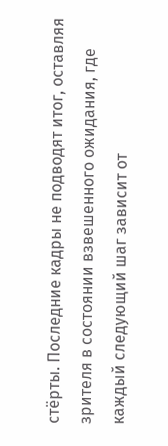стёрты. Последние кадры не подводят итог, оставляя зрителя в состоянии взвешенного ожидания, где каждый следующий шаг зависит от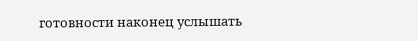готовности наконец услышать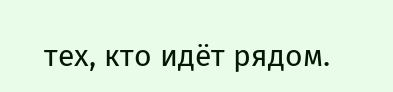тех, кто идёт рядом.